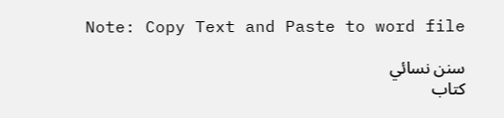Note: Copy Text and Paste to word file

سنن نسائي
كتاب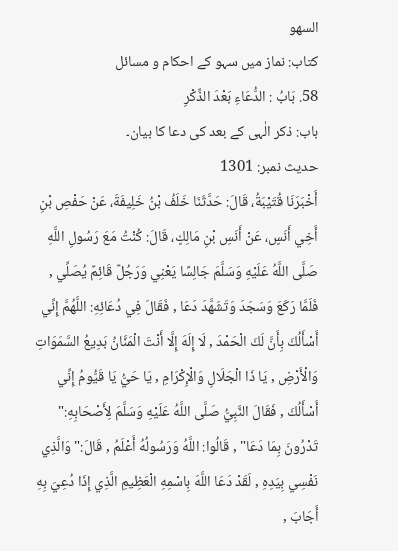السهو
کتاب: نماز میں سہو کے احکام و مسائل
58. بَابُ : الدُّعَاءِ بَعْدَ الذِّكْرِ
باب: ذکر الٰہی کے بعد کی دعا کا بیان۔
حدیث نمبر: 1301
أَخْبَرَنَا قُتَيْبَةُ، قَالَ: حَدَّثَنَا خَلَفُ بْنُ خَلِيفَةَ، عَنْ حَفْصِ بْنِ أَخِي أَنَسٍ، عَنْ أَنَسِ بْنِ مَالِكٍ، قَالَ: كُنْتُ مَعَ رَسُولِ اللَّهِ صَلَّى اللَّهُ عَلَيْهِ وَسَلَّمَ جَالِسًا يَعْنِي وَرَجُلٌ قَائِمٌ يُصَلِّي , فَلَمَّا رَكَعَ وَسَجَدَ وَتَشَهَّدَ دَعَا , فَقَالَ فِي دُعَائِهِ: اللَّهُمَّ إِنِّي أَسْأَلُكَ بِأَنَّ لَكَ الْحَمْدَ , لَا إِلَهَ إِلَّا أَنْتَ الْمَنَّانُ بَدِيعُ السَّمَوَاتِ وَالْأَرْضِ , يَا ذَا الْجَلَالِ وَالْإِكْرَامِ , يَا حَيُّ يَا قَيُّومُ إِنِّي أَسْأَلُكَ , فَقَالَ النَّبِيُّ صَلَّى اللَّهُ عَلَيْهِ وَسَلَّمَ لِأَصْحَابِهِ:" تَدْرُونَ بِمَا دَعَا" , قَالُوا: اللَّهُ وَرَسُولُهُ أَعْلَمُ , قَالَ:" وَالَّذِي نَفْسِي بِيَدِهِ , لَقَدْ دَعَا اللَّهَ بِاسْمِهِ الْعَظِيمِ الَّذِي إِذَا دُعِيَ بِهِ أَجَابَ ,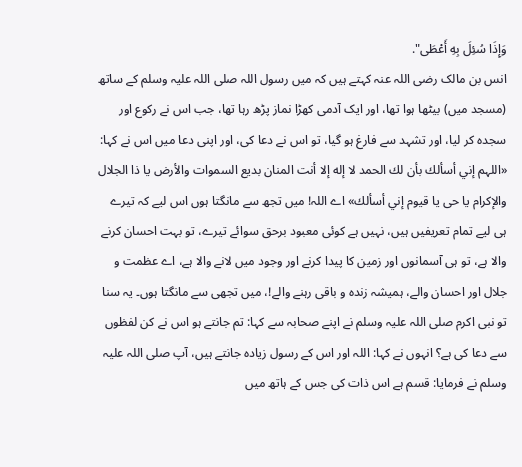وَإِذَا سُئِلَ بِهِ أَعْطَى".
انس بن مالک رضی اللہ عنہ کہتے ہیں کہ میں رسول اللہ صلی اللہ علیہ وسلم کے ساتھ (مسجد میں) بیٹھا ہوا تھا، اور ایک آدمی کھڑا نماز پڑھ رہا تھا، جب اس نے رکوع اور سجدہ کر لیا، اور تشہد سے فارغ ہو گیا، تو اس نے دعا کی، اور اپنی دعا میں اس نے کہا: «اللہم إني أسألك بأن لك الحمد لا إله إلا أنت المنان بديع السموات والأرض يا ذا الجلال والإكرام يا حى يا قيوم إني أسألك» اے اللہ! میں تجھ سے مانگتا ہوں اس لیے کہ تیرے ہی لیے تمام تعریفیں ہیں، نہیں ہے کوئی معبود برحق سوائے تیرے، تو بہت احسان کرنے والا ہے، تو ہی آسمانوں اور زمین کا پیدا کرنے اور وجود میں لانے والا ہے، اے عظمت و جلال اور احسان والے، ہمیشہ زندہ و باقی رہنے والے!، میں تجھی سے مانگتا ہوں۔ یہ سنا تو نبی اکرم صلی اللہ علیہ وسلم نے اپنے صحابہ سے کہا: تم جانتے ہو اس نے کن لفظوں سے دعا کی ہے؟ انہوں نے کہا: اللہ اور اس کے رسول زیادہ جانتے ہیں، آپ صلی اللہ علیہ وسلم نے فرمایا: قسم ہے اس ذات کی جس کے ہاتھ میں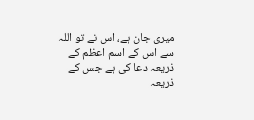میری جان ہے، اس نے تو اللہ سے اس کے اسم اعظم کے ذریعہ دعا کی ہے جس کے ذریعہ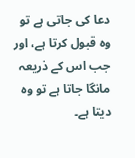دعا کی جاتی ہے تو وہ قبول کرتا ہے، اور جب اس کے ذریعہ مانگا جاتا ہے تو وہ دیتا ہے۔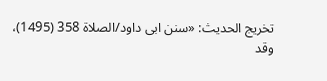تخریج الحدیث: «سنن ابی داود/الصلاة 358 (1495)، وقد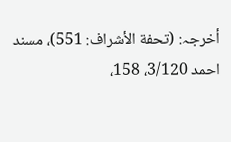أخرجہ: (تحفة الأشراف: 551)، مسند احمد 3/120، 158،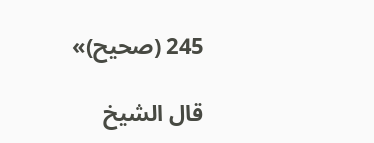245 (صحیح)»

قال الشيخ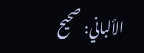الألباني: صحيح